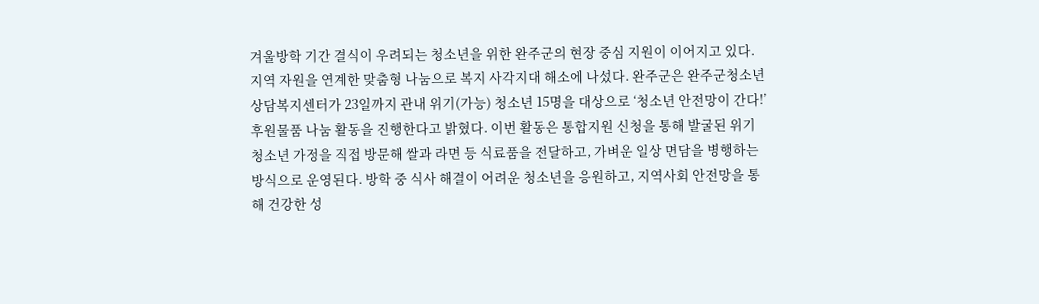겨울방학 기간 결식이 우려되는 청소년을 위한 완주군의 현장 중심 지원이 이어지고 있다. 지역 자원을 연계한 맞춤형 나눔으로 복지 사각지대 해소에 나섰다. 완주군은 완주군청소년상담복지센터가 23일까지 관내 위기(가능) 청소년 15명을 대상으로 ‘청소년 안전망이 간다!’ 후원물품 나눔 활동을 진행한다고 밝혔다. 이번 활동은 통합지원 신청을 통해 발굴된 위기 청소년 가정을 직접 방문해 쌀과 라면 등 식료품을 전달하고, 가벼운 일상 면담을 병행하는 방식으로 운영된다. 방학 중 식사 해결이 어려운 청소년을 응원하고, 지역사회 안전망을 통해 건강한 성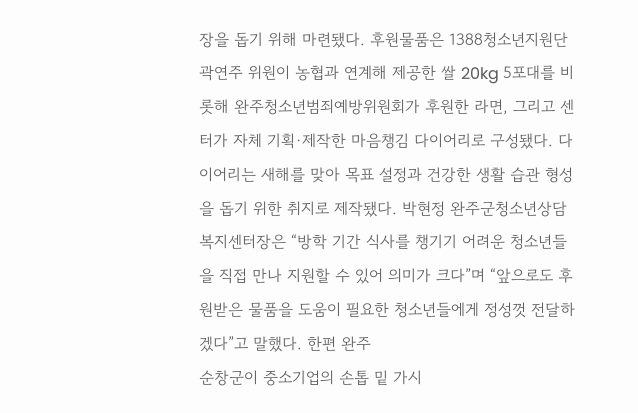장을 돕기 위해 마련됐다. 후원물품은 1388청소년지원단 곽연주 위원이 농협과 연계해 제공한 쌀 20kg 5포대를 비롯해 완주청소년범죄예방위원회가 후원한 라면, 그리고 센터가 자체 기획·제작한 마음챙김 다이어리로 구성됐다. 다이어리는 새해를 맞아 목표 설정과 건강한 생활 습관 형성을 돕기 위한 취지로 제작됐다. 박현정 완주군청소년상담복지센터장은 “방학 기간 식사를 챙기기 어려운 청소년들을 직접 만나 지원할 수 있어 의미가 크다”며 “앞으로도 후원받은 물품을 도움이 필요한 청소년들에게 정성껏 전달하겠다”고 말했다. 한편 완주
순창군이 중소기업의 손톱 밑 가시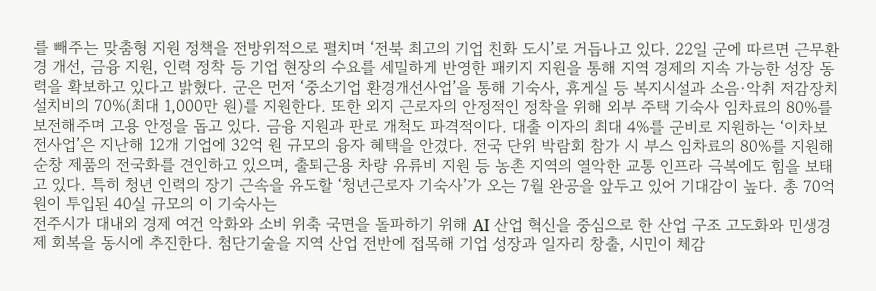를 빼주는 맞춤형 지원 정책을 전방위적으로 펼치며 ‘전북 최고의 기업 친화 도시’로 거듭나고 있다. 22일 군에 따르면 근무환경 개선, 금융 지원, 인력 정착 등 기업 현장의 수요를 세밀하게 반영한 패키지 지원을 통해 지역 경제의 지속 가능한 성장 동력을 확보하고 있다고 밝혔다. 군은 먼저 ‘중소기업 환경개선사업’을 통해 기숙사, 휴게실 등 복지시설과 소음·악취 저감장치 설치비의 70%(최대 1,000만 원)를 지원한다. 또한 외지 근로자의 안정적인 정착을 위해 외부 주택 기숙사 임차료의 80%를 보전해주며 고용 안정을 돕고 있다. 금융 지원과 판로 개척도 파격적이다. 대출 이자의 최대 4%를 군비로 지원하는 ‘이차보전사업’은 지난해 12개 기업에 32억 원 규모의 융자 혜택을 안겼다. 전국 단위 박람회 참가 시 부스 임차료의 80%를 지원해 순창 제품의 전국화를 견인하고 있으며, 출퇴근용 차량 유류비 지원 등 농촌 지역의 열악한 교통 인프라 극복에도 힘을 보태고 있다. 특히 청년 인력의 장기 근속을 유도할 ‘청년근로자 기숙사’가 오는 7월 완공을 앞두고 있어 기대감이 높다. 총 70억 원이 투입된 40실 규모의 이 기숙사는
전주시가 대내외 경제 여건 악화와 소비 위축 국면을 돌파하기 위해 AI 산업 혁신을 중심으로 한 산업 구조 고도화와 민생경제 회복을 동시에 추진한다. 첨단기술을 지역 산업 전반에 접목해 기업 성장과 일자리 창출, 시민이 체감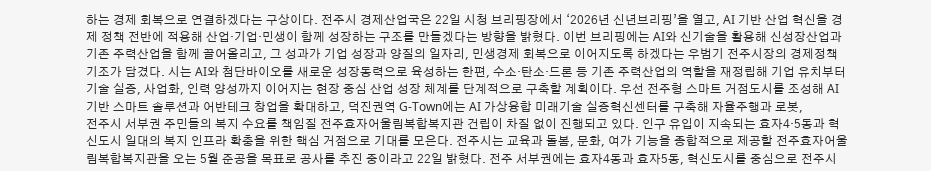하는 경제 회복으로 연결하겠다는 구상이다. 전주시 경제산업국은 22일 시청 브리핑장에서 ‘2026년 신년브리핑’을 열고, AI 기반 산업 혁신을 경제 정책 전반에 적용해 산업·기업·민생이 함께 성장하는 구조를 만들겠다는 방향을 밝혔다. 이번 브리핑에는 AI와 신기술을 활용해 신성장산업과 기존 주력산업을 함께 끌어올리고, 그 성과가 기업 성장과 양질의 일자리, 민생경제 회복으로 이어지도록 하겠다는 우범기 전주시장의 경제정책 기조가 담겼다. 시는 AI와 첨단바이오를 새로운 성장동력으로 육성하는 한편, 수소·탄소·드론 등 기존 주력산업의 역할을 재정립해 기업 유치부터 기술 실증, 사업화, 인력 양성까지 이어지는 현장 중심 산업 성장 체계를 단계적으로 구축할 계획이다. 우선 전주형 스마트 거점도시를 조성해 AI 기반 스마트 솔루션과 어반테크 창업을 확대하고, 덕진권역 G-Town에는 AI 가상융합 미래기술 실증혁신센터를 구축해 자율주행과 로봇,
전주시 서부권 주민들의 복지 수요를 책임질 전주효자어울림복합복지관 건립이 차질 없이 진행되고 있다. 인구 유입이 지속되는 효자4·5동과 혁신도시 일대의 복지 인프라 확충을 위한 핵심 거점으로 기대를 모은다. 전주시는 교육과 돌봄, 문화, 여가 기능을 종합적으로 제공할 전주효자어울림복합복지관을 오는 5월 준공을 목표로 공사를 추진 중이라고 22일 밝혔다. 전주 서부권에는 효자4동과 효자5동, 혁신도시를 중심으로 전주시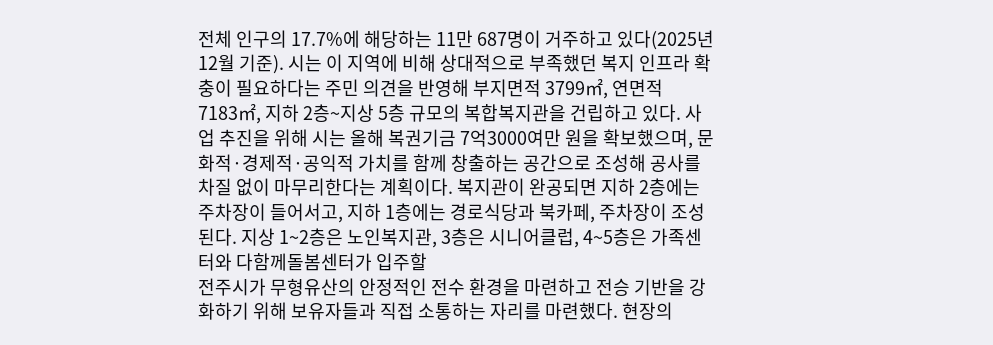전체 인구의 17.7%에 해당하는 11만 687명이 거주하고 있다(2025년 12월 기준). 시는 이 지역에 비해 상대적으로 부족했던 복지 인프라 확충이 필요하다는 주민 의견을 반영해 부지면적 3799㎡, 연면적 7183㎡, 지하 2층~지상 5층 규모의 복합복지관을 건립하고 있다. 사업 추진을 위해 시는 올해 복권기금 7억3000여만 원을 확보했으며, 문화적·경제적·공익적 가치를 함께 창출하는 공간으로 조성해 공사를 차질 없이 마무리한다는 계획이다. 복지관이 완공되면 지하 2층에는 주차장이 들어서고, 지하 1층에는 경로식당과 북카페, 주차장이 조성된다. 지상 1~2층은 노인복지관, 3층은 시니어클럽, 4~5층은 가족센터와 다함께돌봄센터가 입주할
전주시가 무형유산의 안정적인 전수 환경을 마련하고 전승 기반을 강화하기 위해 보유자들과 직접 소통하는 자리를 마련했다. 현장의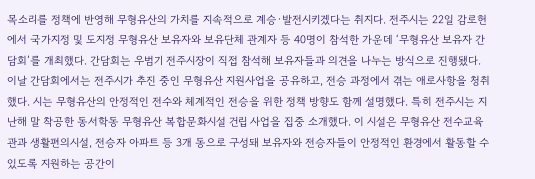목소리를 정책에 반영해 무형유산의 가치를 지속적으로 계승·발전시키겠다는 취지다. 전주시는 22일 감로헌에서 국가지정 및 도지정 무형유산 보유자와 보유단체 관계자 등 40명이 참석한 가운데 ‘무형유산 보유자 간담회’를 개최했다. 간담회는 우범기 전주시장이 직접 참석해 보유자들과 의견을 나누는 방식으로 진행됐다. 이날 간담회에서는 전주시가 추진 중인 무형유산 지원사업을 공유하고, 전승 과정에서 겪는 애로사항을 청취했다. 시는 무형유산의 안정적인 전수와 체계적인 전승을 위한 정책 방향도 함께 설명했다. 특히 전주시는 지난해 말 착공한 동서학동 무형유산 복합문화시설 건립 사업을 집중 소개했다. 이 시설은 무형유산 전수교육관과 생활편의시설, 전승자 아파트 등 3개 동으로 구성돼 보유자와 전승자들이 안정적인 환경에서 활동할 수 있도록 지원하는 공간이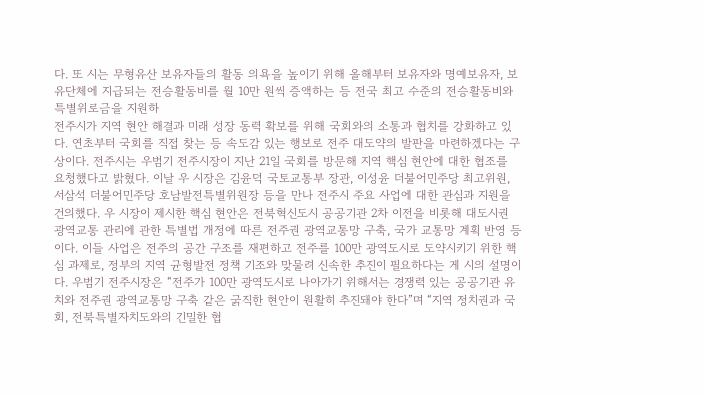다. 또 시는 무형유산 보유자들의 활동 의욕을 높이기 위해 올해부터 보유자와 명예보유자, 보유단체에 지급되는 전승활동비를 월 10만 원씩 증액하는 등 전국 최고 수준의 전승활동비와 특별위로금을 지원하
전주시가 지역 현안 해결과 미래 성장 동력 확보를 위해 국회와의 소통과 협치를 강화하고 있다. 연초부터 국회를 직접 찾는 등 속도감 있는 행보로 전주 대도약의 발판을 마련하겠다는 구상이다. 전주시는 우범기 전주시장이 지난 21일 국회를 방문해 지역 핵심 현안에 대한 협조를 요청했다고 밝혔다. 이날 우 시장은 김윤덕 국토교통부 장관, 이성윤 더불어민주당 최고위원, 서삼석 더불어민주당 호남발전특별위원장 등을 만나 전주시 주요 사업에 대한 관심과 지원을 건의했다. 우 시장이 제시한 핵심 현안은 전북혁신도시 공공기관 2차 이전을 비롯해 대도시권 광역교통 관리에 관한 특별법 개정에 따른 전주권 광역교통망 구축, 국가 교통망 계획 반영 등이다. 이들 사업은 전주의 공간 구조를 재편하고 전주를 100만 광역도시로 도약시키기 위한 핵심 과제로, 정부의 지역 균형발전 정책 기조와 맞물려 신속한 추진이 필요하다는 게 시의 설명이다. 우범기 전주시장은 “전주가 100만 광역도시로 나아가기 위해서는 경쟁력 있는 공공기관 유치와 전주권 광역교통망 구축 같은 굵직한 현안이 원활히 추진돼야 한다”며 “지역 정치권과 국회, 전북특별자치도와의 긴밀한 협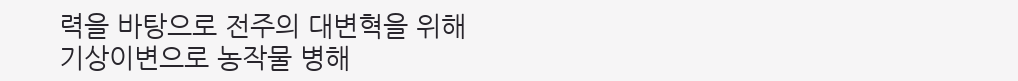력을 바탕으로 전주의 대변혁을 위해
기상이변으로 농작물 병해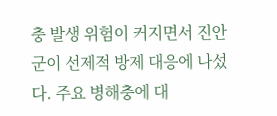충 발생 위험이 커지면서 진안군이 선제적 방제 대응에 나섰다. 주요 병해충에 대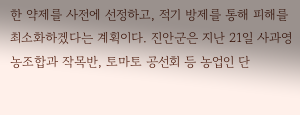한 약제를 사전에 선정하고, 적기 방제를 통해 피해를 최소화하겠다는 계획이다. 진안군은 지난 21일 사과영농조합과 작목반, 토마토 공선회 등 농업인 단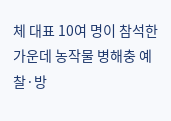체 대표 10여 명이 참석한 가운데 농작물 병해충 예찰·방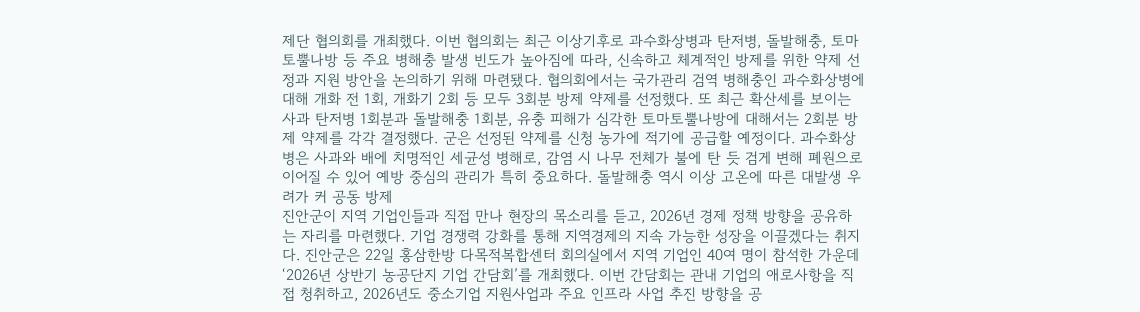제단 협의회를 개최했다. 이번 협의회는 최근 이상기후로 과수화상병과 탄저병, 돌발해충, 토마토뿔나방 등 주요 병해충 발생 빈도가 높아짐에 따라, 신속하고 체계적인 방제를 위한 약제 선정과 지원 방안을 논의하기 위해 마련됐다. 협의회에서는 국가관리 검역 병해충인 과수화상병에 대해 개화 전 1회, 개화기 2회 등 모두 3회분 방제 약제를 선정했다. 또 최근 확산세를 보이는 사과 탄저병 1회분과 돌발해충 1회분, 유충 피해가 심각한 토마토뿔나방에 대해서는 2회분 방제 약제를 각각 결정했다. 군은 선정된 약제를 신청 농가에 적기에 공급할 예정이다. 과수화상병은 사과와 배에 치명적인 세균성 병해로, 감염 시 나무 전체가 불에 탄 듯 검게 변해 폐원으로 이어질 수 있어 예방 중심의 관리가 특히 중요하다. 돌발해충 역시 이상 고온에 따른 대발생 우려가 커 공동 방제
진안군이 지역 기업인들과 직접 만나 현장의 목소리를 듣고, 2026년 경제 정책 방향을 공유하는 자리를 마련했다. 기업 경쟁력 강화를 통해 지역경제의 지속 가능한 성장을 이끌겠다는 취지다. 진안군은 22일 홍삼한방 다목적복합센터 회의실에서 지역 기업인 40여 명이 참석한 가운데 ‘2026년 상반기 농공단지 기업 간담회’를 개최했다. 이번 간담회는 관내 기업의 애로사항을 직접 청취하고, 2026년도 중소기업 지원사업과 주요 인프라 사업 추진 방향을 공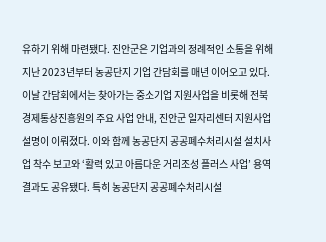유하기 위해 마련됐다. 진안군은 기업과의 정례적인 소통을 위해 지난 2023년부터 농공단지 기업 간담회를 매년 이어오고 있다. 이날 간담회에서는 찾아가는 중소기업 지원사업을 비롯해 전북경제통상진흥원의 주요 사업 안내, 진안군 일자리센터 지원사업 설명이 이뤄졌다. 이와 함께 농공단지 공공폐수처리시설 설치사업 착수 보고와 ‘활력 있고 아름다운 거리조성 플러스 사업’ 용역 결과도 공유됐다. 특히 농공단지 공공폐수처리시설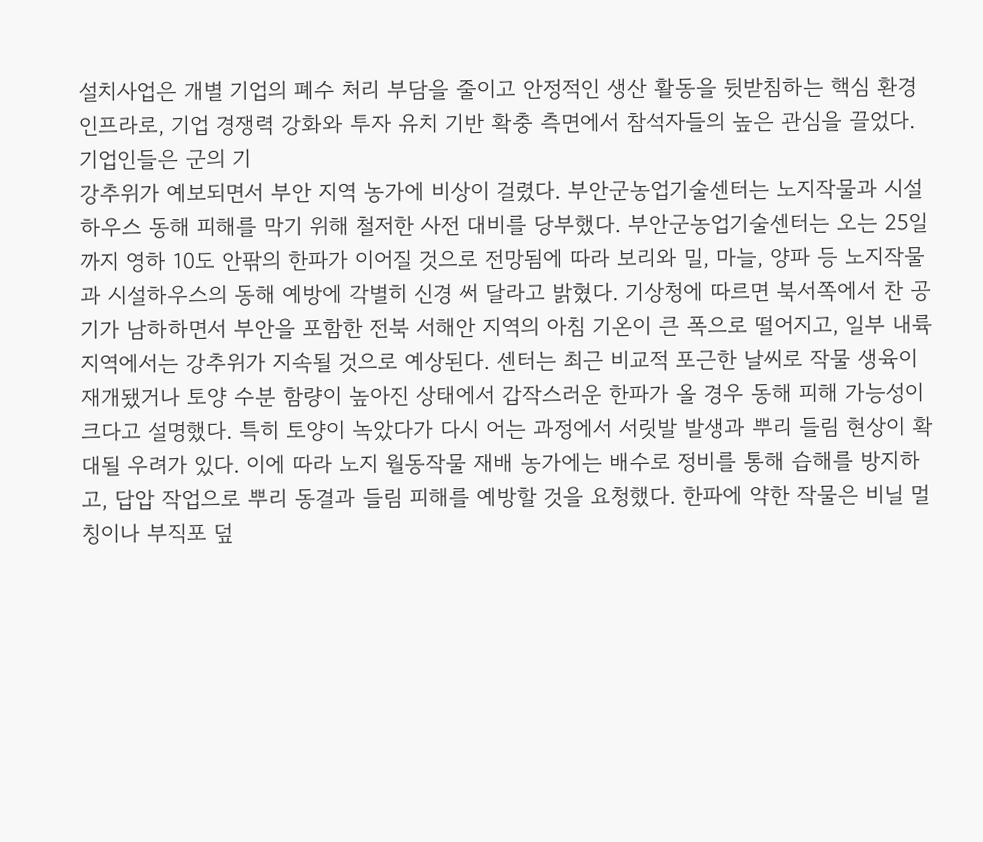설치사업은 개별 기업의 폐수 처리 부담을 줄이고 안정적인 생산 활동을 뒷받침하는 핵심 환경 인프라로, 기업 경쟁력 강화와 투자 유치 기반 확충 측면에서 참석자들의 높은 관심을 끌었다. 기업인들은 군의 기
강추위가 예보되면서 부안 지역 농가에 비상이 걸렸다. 부안군농업기술센터는 노지작물과 시설하우스 동해 피해를 막기 위해 철저한 사전 대비를 당부했다. 부안군농업기술센터는 오는 25일까지 영하 10도 안팎의 한파가 이어질 것으로 전망됨에 따라 보리와 밀, 마늘, 양파 등 노지작물과 시설하우스의 동해 예방에 각별히 신경 써 달라고 밝혔다. 기상청에 따르면 북서쪽에서 찬 공기가 남하하면서 부안을 포함한 전북 서해안 지역의 아침 기온이 큰 폭으로 떨어지고, 일부 내륙 지역에서는 강추위가 지속될 것으로 예상된다. 센터는 최근 비교적 포근한 날씨로 작물 생육이 재개됐거나 토양 수분 함량이 높아진 상태에서 갑작스러운 한파가 올 경우 동해 피해 가능성이 크다고 설명했다. 특히 토양이 녹았다가 다시 어는 과정에서 서릿발 발생과 뿌리 들림 현상이 확대될 우려가 있다. 이에 따라 노지 월동작물 재배 농가에는 배수로 정비를 통해 습해를 방지하고, 답압 작업으로 뿌리 동결과 들림 피해를 예방할 것을 요청했다. 한파에 약한 작물은 비닐 멀칭이나 부직포 덮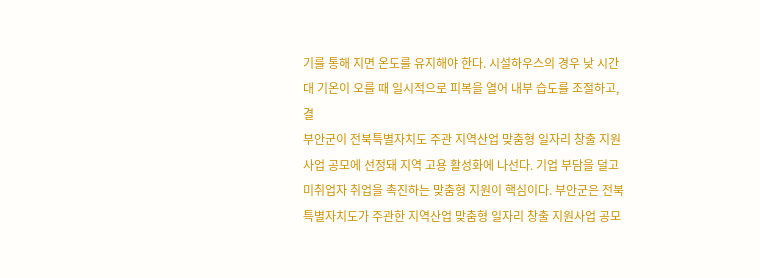기를 통해 지면 온도를 유지해야 한다. 시설하우스의 경우 낮 시간대 기온이 오를 때 일시적으로 피복을 열어 내부 습도를 조절하고, 결
부안군이 전북특별자치도 주관 지역산업 맞춤형 일자리 창출 지원사업 공모에 선정돼 지역 고용 활성화에 나선다. 기업 부담을 덜고 미취업자 취업을 촉진하는 맞춤형 지원이 핵심이다. 부안군은 전북특별자치도가 주관한 지역산업 맞춤형 일자리 창출 지원사업 공모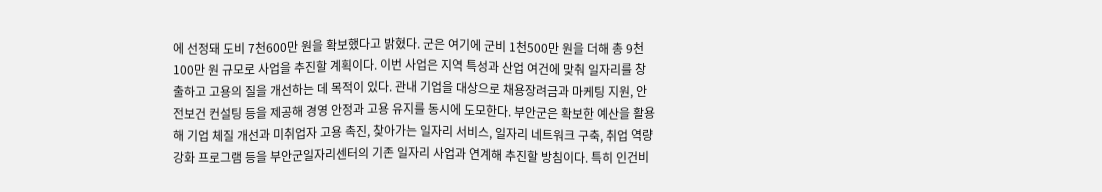에 선정돼 도비 7천600만 원을 확보했다고 밝혔다. 군은 여기에 군비 1천500만 원을 더해 총 9천100만 원 규모로 사업을 추진할 계획이다. 이번 사업은 지역 특성과 산업 여건에 맞춰 일자리를 창출하고 고용의 질을 개선하는 데 목적이 있다. 관내 기업을 대상으로 채용장려금과 마케팅 지원, 안전보건 컨설팅 등을 제공해 경영 안정과 고용 유지를 동시에 도모한다. 부안군은 확보한 예산을 활용해 기업 체질 개선과 미취업자 고용 촉진, 찾아가는 일자리 서비스, 일자리 네트워크 구축, 취업 역량 강화 프로그램 등을 부안군일자리센터의 기존 일자리 사업과 연계해 추진할 방침이다. 특히 인건비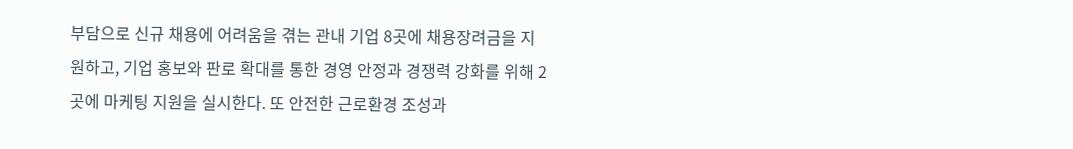부담으로 신규 채용에 어려움을 겪는 관내 기업 8곳에 채용장려금을 지원하고, 기업 홍보와 판로 확대를 통한 경영 안정과 경쟁력 강화를 위해 2곳에 마케팅 지원을 실시한다. 또 안전한 근로환경 조성과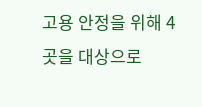고용 안정을 위해 4곳을 대상으로